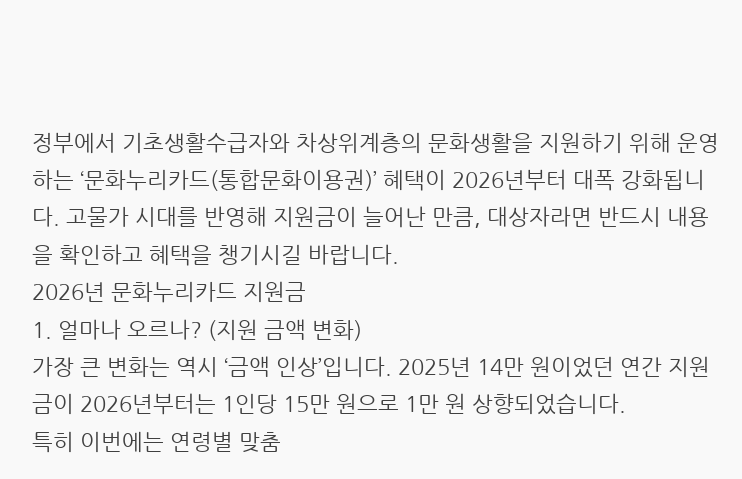정부에서 기초생활수급자와 차상위계층의 문화생활을 지원하기 위해 운영하는 ‘문화누리카드(통합문화이용권)’ 혜택이 2026년부터 대폭 강화됩니다. 고물가 시대를 반영해 지원금이 늘어난 만큼, 대상자라면 반드시 내용을 확인하고 혜택을 챙기시길 바랍니다.
2026년 문화누리카드 지원금
1. 얼마나 오르나? (지원 금액 변화)
가장 큰 변화는 역시 ‘금액 인상’입니다. 2025년 14만 원이었던 연간 지원금이 2026년부터는 1인당 15만 원으로 1만 원 상향되었습니다.
특히 이번에는 연령별 맞춤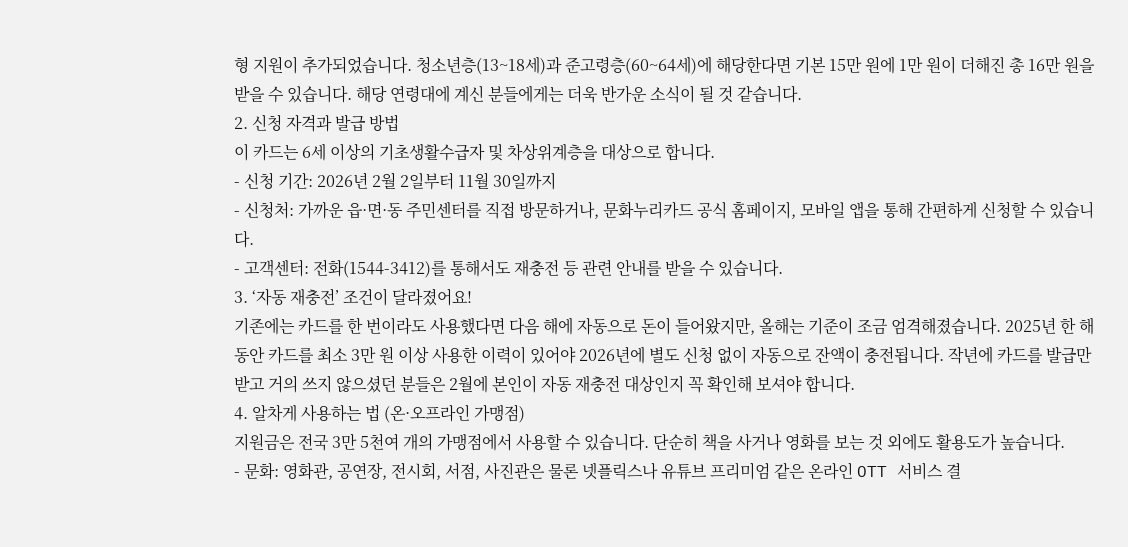형 지원이 추가되었습니다. 청소년층(13~18세)과 준고령층(60~64세)에 해당한다면 기본 15만 원에 1만 원이 더해진 총 16만 원을 받을 수 있습니다. 해당 연령대에 계신 분들에게는 더욱 반가운 소식이 될 것 같습니다.
2. 신청 자격과 발급 방법
이 카드는 6세 이상의 기초생활수급자 및 차상위계층을 대상으로 합니다.
- 신청 기간: 2026년 2월 2일부터 11월 30일까지
- 신청처: 가까운 읍·면·동 주민센터를 직접 방문하거나, 문화누리카드 공식 홈페이지, 모바일 앱을 통해 간편하게 신청할 수 있습니다.
- 고객센터: 전화(1544-3412)를 통해서도 재충전 등 관련 안내를 받을 수 있습니다.
3. ‘자동 재충전’ 조건이 달라졌어요!
기존에는 카드를 한 번이라도 사용했다면 다음 해에 자동으로 돈이 들어왔지만, 올해는 기준이 조금 엄격해졌습니다. 2025년 한 해 동안 카드를 최소 3만 원 이상 사용한 이력이 있어야 2026년에 별도 신청 없이 자동으로 잔액이 충전됩니다. 작년에 카드를 발급만 받고 거의 쓰지 않으셨던 분들은 2월에 본인이 자동 재충전 대상인지 꼭 확인해 보셔야 합니다.
4. 알차게 사용하는 법 (온·오프라인 가맹점)
지원금은 전국 3만 5천여 개의 가맹점에서 사용할 수 있습니다. 단순히 책을 사거나 영화를 보는 것 외에도 활용도가 높습니다.
- 문화: 영화관, 공연장, 전시회, 서점, 사진관은 물론 넷플릭스나 유튜브 프리미엄 같은 온라인 OTT 서비스 결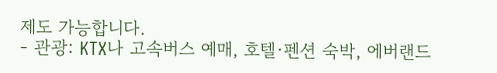제도 가능합니다.
- 관광: KTX나 고속버스 예매, 호텔·펜션 숙박, 에버랜드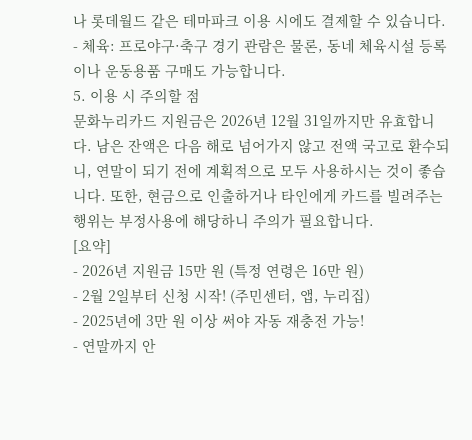나 롯데월드 같은 테마파크 이용 시에도 결제할 수 있습니다.
- 체육: 프로야구·축구 경기 관람은 물론, 동네 체육시설 등록이나 운동용품 구매도 가능합니다.
5. 이용 시 주의할 점
문화누리카드 지원금은 2026년 12월 31일까지만 유효합니다. 남은 잔액은 다음 해로 넘어가지 않고 전액 국고로 환수되니, 연말이 되기 전에 계획적으로 모두 사용하시는 것이 좋습니다. 또한, 현금으로 인출하거나 타인에게 카드를 빌려주는 행위는 부정사용에 해당하니 주의가 필요합니다.
[요약]
- 2026년 지원금 15만 원 (특정 연령은 16만 원)
- 2월 2일부터 신청 시작! (주민센터, 앱, 누리집)
- 2025년에 3만 원 이상 써야 자동 재충전 가능!
- 연말까지 안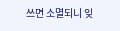쓰면 소멸되니 잊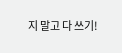지 말고 다 쓰기!